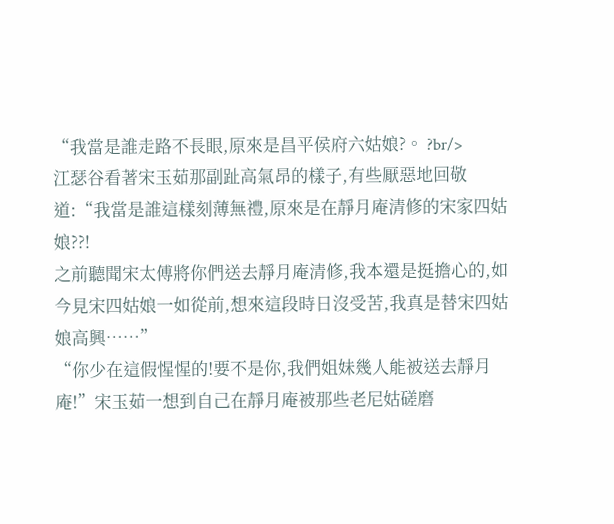“我當是誰走路不長眼,原來是昌平侯府六姑娘?。 ?br/>
江瑟谷看著宋玉茹那副趾高氣昂的樣子,有些厭惡地回敬道:“我當是誰這樣刻薄無禮,原來是在靜月庵清修的宋家四姑娘??!
之前聽聞宋太傅將你們送去靜月庵清修,我本還是挺擔心的,如今見宋四姑娘一如從前,想來這段時日沒受苦,我真是替宋四姑娘高興……”
“你少在這假惺惺的!要不是你,我們姐妹幾人能被送去靜月庵!”宋玉茹一想到自己在靜月庵被那些老尼姑磋磨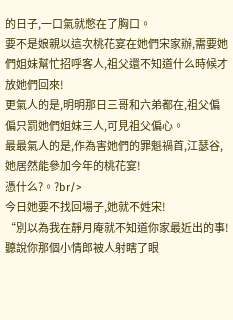的日子,一口氣就憋在了胸口。
要不是娘親以這次桃花宴在她們宋家辦,需要她們姐妹幫忙招呼客人,祖父還不知道什么時候才放她們回來!
更氣人的是,明明那日三哥和六弟都在,祖父偏偏只罰她們姐妹三人,可見祖父偏心。
最最氣人的是,作為害她們的罪魁禍首,江瑟谷,她居然能參加今年的桃花宴!
憑什么?。?br/>
今日她要不找回場子,她就不姓宋!
“別以為我在靜月庵就不知道你家最近出的事!聽說你那個小情郎被人射瞎了眼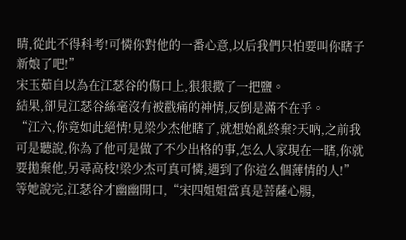睛,從此不得科考!可憐你對他的一番心意,以后我們只怕要叫你瞎子新娘了吧!”
宋玉茹自以為在江瑟谷的傷口上,狠狠撒了一把鹽。
結果,卻見江瑟谷絲毫沒有被戳痛的神情,反倒是滿不在乎。
“江六,你竟如此絕情!見梁少杰他瞎了,就想始亂終棄?天吶,之前我可是聽說,你為了他可是做了不少出格的事,怎么人家現在一瞎,你就要拋棄他,另尋高枝!梁少杰可真可憐,遇到了你這么個薄情的人!”
等她說完,江瑟谷才幽幽開口,“宋四姐姐當真是菩薩心腸,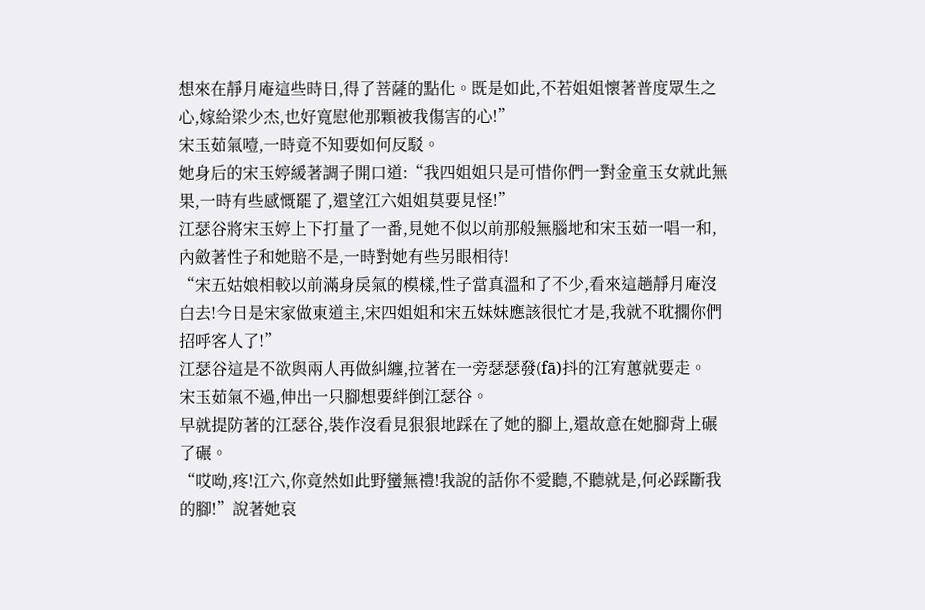想來在靜月庵這些時日,得了菩薩的點化。既是如此,不若姐姐懷著普度眾生之心,嫁給梁少杰,也好寬慰他那顆被我傷害的心!”
宋玉茹氣噎,一時竟不知要如何反駁。
她身后的宋玉婷緩著調子開口道:“我四姐姐只是可惜你們一對金童玉女就此無果,一時有些感慨罷了,還望江六姐姐莫要見怪!”
江瑟谷將宋玉婷上下打量了一番,見她不似以前那般無腦地和宋玉茹一唱一和,內斂著性子和她賠不是,一時對她有些另眼相待!
“宋五姑娘相較以前滿身戾氣的模樣,性子當真溫和了不少,看來這趟靜月庵沒白去!今日是宋家做東道主,宋四姐姐和宋五妹妹應該很忙才是,我就不耽擱你們招呼客人了!”
江瑟谷這是不欲與兩人再做糾纏,拉著在一旁瑟瑟發(fā)抖的江宥蕙就要走。
宋玉茹氣不過,伸出一只腳想要絆倒江瑟谷。
早就提防著的江瑟谷,裝作沒看見狠狠地踩在了她的腳上,還故意在她腳背上碾了碾。
“哎呦,疼!江六,你竟然如此野蠻無禮!我說的話你不愛聽,不聽就是,何必踩斷我的腳!”說著她哀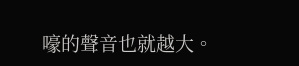嚎的聲音也就越大。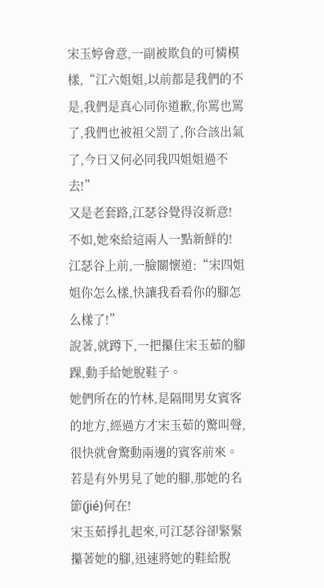宋玉婷會意,一副被欺負的可憐模樣,“江六姐姐,以前都是我們的不是,我們是真心同你道歉,你罵也罵了,我們也被祖父罰了,你合該出氣了,今日又何必同我四姐姐過不去!”
又是老套路,江瑟谷覺得沒新意!
不如,她來給這兩人一點新鮮的!
江瑟谷上前,一臉關懷道:“宋四姐姐你怎么樣,快讓我看看你的腳怎么樣了!”
說著,就蹲下,一把攥住宋玉茹的腳踝,動手給她脫鞋子。
她們所在的竹林,是隔開男女賓客的地方,經過方才宋玉茹的驚叫聲,很快就會驚動兩邊的賓客前來。
若是有外男見了她的腳,那她的名節(jié)何在!
宋玉茹掙扎起來,可江瑟谷卻緊緊攥著她的腳,迅速將她的鞋給脫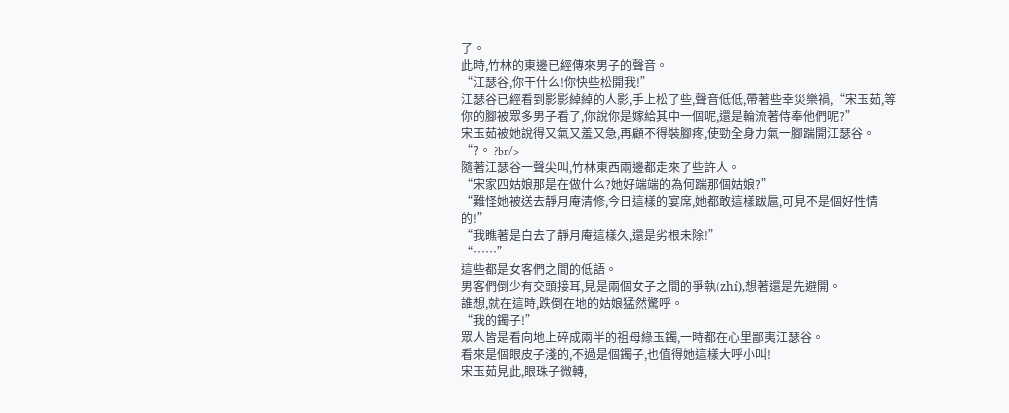了。
此時,竹林的東邊已經傳來男子的聲音。
“江瑟谷,你干什么!你快些松開我!”
江瑟谷已經看到影影綽綽的人影,手上松了些,聲音低低,帶著些幸災樂禍,“宋玉茹,等你的腳被眾多男子看了,你說你是嫁給其中一個呢,還是輪流著侍奉他們呢?”
宋玉茹被她說得又氣又羞又急,再顧不得裝腳疼,使勁全身力氣一腳踹開江瑟谷。
“?。 ?br/>
隨著江瑟谷一聲尖叫,竹林東西兩邊都走來了些許人。
“宋家四姑娘那是在做什么?她好端端的為何踹那個姑娘?”
“難怪她被送去靜月庵清修,今日這樣的宴席,她都敢這樣跋扈,可見不是個好性情的!”
“我瞧著是白去了靜月庵這樣久,還是劣根未除!”
“……”
這些都是女客們之間的低語。
男客們倒少有交頭接耳,見是兩個女子之間的爭執(zhí),想著還是先避開。
誰想,就在這時,跌倒在地的姑娘猛然驚呼。
“我的鐲子!”
眾人皆是看向地上碎成兩半的祖母綠玉鐲,一時都在心里鄙夷江瑟谷。
看來是個眼皮子淺的,不過是個鐲子,也值得她這樣大呼小叫!
宋玉茹見此,眼珠子微轉,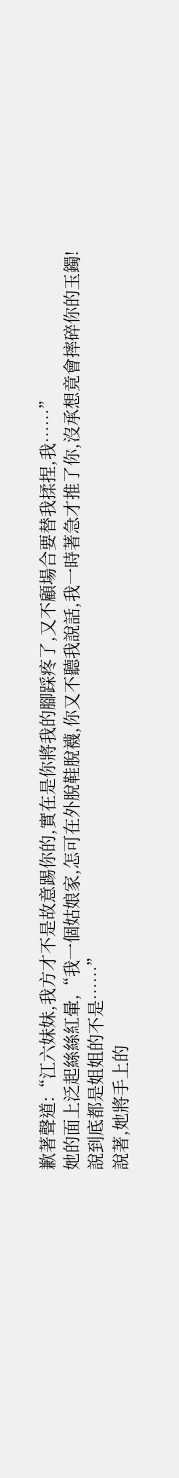歉著聲道:“江六妹妹,我方才不是故意踢你的,實在是你將我的腳踩疼了,又不顧場合要替我揉捏,我……”
她的面上泛起絲絲紅暈,“我一個姑娘家,怎可在外脫鞋脫襪,你又不聽我說話,我一時著急才推了你,沒承想竟會摔碎你的玉鐲!
說到底都是姐姐的不是……”
說著,她將手上的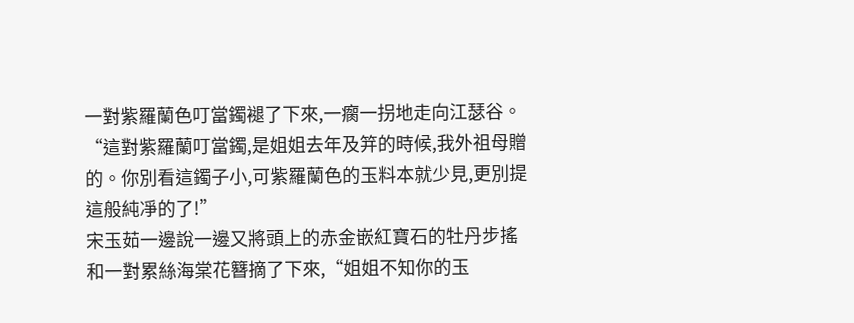一對紫羅蘭色叮當鐲褪了下來,一瘸一拐地走向江瑟谷。
“這對紫羅蘭叮當鐲,是姐姐去年及笄的時候,我外祖母贈的。你別看這鐲子小,可紫羅蘭色的玉料本就少見,更別提這般純凈的了!”
宋玉茹一邊說一邊又將頭上的赤金嵌紅寶石的牡丹步搖和一對累絲海棠花簪摘了下來,“姐姐不知你的玉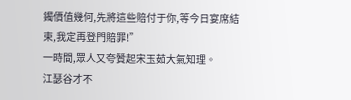鐲價值幾何,先將這些賠付于你,等今日宴席結束,我定再登門賠罪!”
一時間,眾人又夸贊起宋玉茹大氣知理。
江瑟谷才不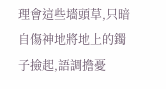理會這些墻頭草,只暗自傷神地將地上的鐲子撿起,語調擔憂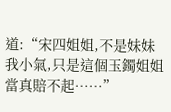道:“宋四姐姐,不是妹妹我小氣,只是這個玉鐲姐姐當真賠不起……”